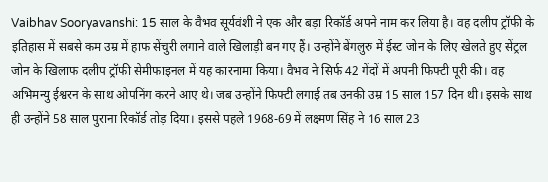Vaibhav Sooryavanshi: 15 साल के वैभव सूर्यवंशी ने एक और बड़ा रिकॉर्ड अपने नाम कर लिया है। वह दलीप ट्रॉफी के इतिहास में सबसे कम उम्र में हाफ सेंचुरी लगाने वाले खिलाड़ी बन गए हैं। उन्होंने बेंगलुरु में ईस्ट जोन के लिए खेलते हुए सेंट्रल जोन के खिलाफ दलीप ट्रॉफी सेमीफाइनल में यह कारनामा किया। वैभव ने सिर्फ 42 गेंदों में अपनी फिफ्टी पूरी की। वह अभिमन्यु ईश्वरन के साथ ओपनिंग करने आए थे। जब उन्होंने फिफ्टी लगाई तब उनकी उम्र 15 साल 157 दिन थी। इसके साथ ही उन्होंने 58 साल पुराना रिकॉर्ड तोड़ दिया। इससे पहले 1968-69 में लक्ष्मण सिंह ने 16 साल 23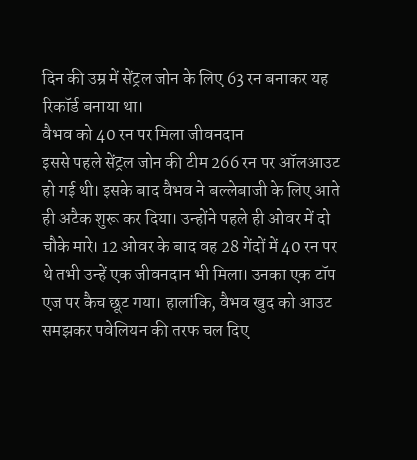दिन की उम्र में सेंट्रल जोन के लिए 63 रन बनाकर यह रिकॉर्ड बनाया था।
वैभव को 40 रन पर मिला जीवनदान
इससे पहले सेंट्रल जोन की टीम 266 रन पर ऑलआउट हो गई थी। इसके बाद वैभव ने बल्लेबाजी के लिए आते ही अटैक शुरू कर दिया। उन्होंने पहले ही ओवर में दो चौके मारे। 12 ओवर के बाद वह 28 गेंदों में 40 रन पर थे तभी उन्हें एक जीवनदान भी मिला। उनका एक टॉप एज पर कैच छूट गया। हालांकि, वैभव खुद को आउट समझकर पवेलियन की तरफ चल दिए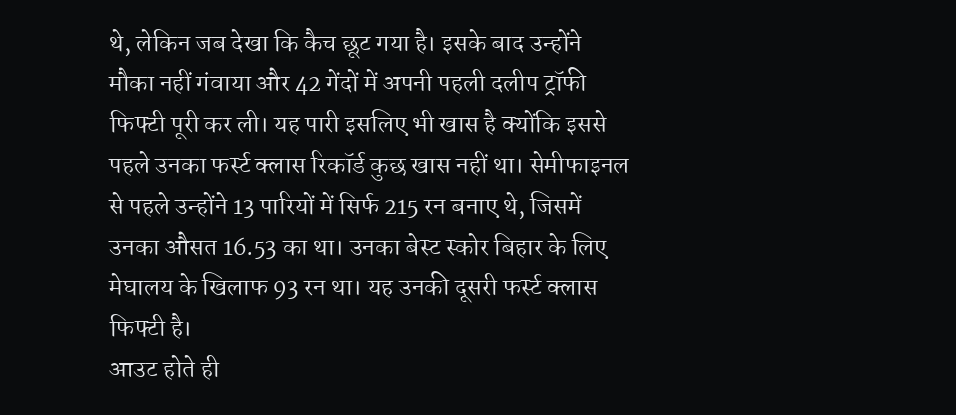थे, लेकिन जब देखा कि कैच छूट गया है। इसके बाद उन्होंने मौका नहीं गंवाया और 42 गेंदों में अपनी पहली दलीप ट्रॉफी फिफ्टी पूरी कर ली। यह पारी इसलिए भी खास है क्योंकि इससे पहले उनका फर्स्ट क्लास रिकॉर्ड कुछ खास नहीं था। सेमीफाइनल से पहले उन्होंने 13 पारियों में सिर्फ 215 रन बनाए थे, जिसमें उनका औसत 16.53 का था। उनका बेस्ट स्कोर बिहार के लिए मेघालय के खिलाफ 93 रन था। यह उनकी दूसरी फर्स्ट क्लास फिफ्टी है।
आउट होते ही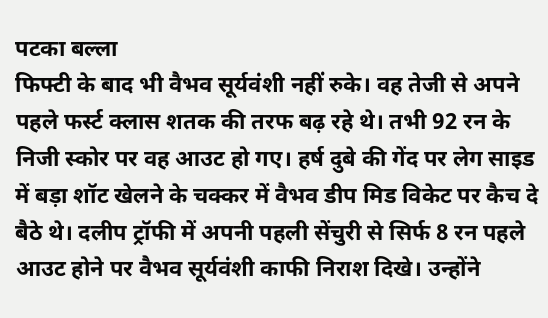पटका बल्ला
फिफ्टी के बाद भी वैभव सूर्यवंशी नहीं रुके। वह तेजी से अपने पहले फर्स्ट क्लास शतक की तरफ बढ़ रहे थे। तभी 92 रन के निजी स्कोर पर वह आउट हो गए। हर्ष दुबे की गेंद पर लेग साइड में बड़ा शॉट खेलने के चक्कर में वैभव डीप मिड विकेट पर कैच दे बैठे थे। दलीप ट्रॉफी में अपनी पहली सेंचुरी से सिर्फ 8 रन पहले आउट होने पर वैभव सूर्यवंशी काफी निराश दिखे। उन्होंने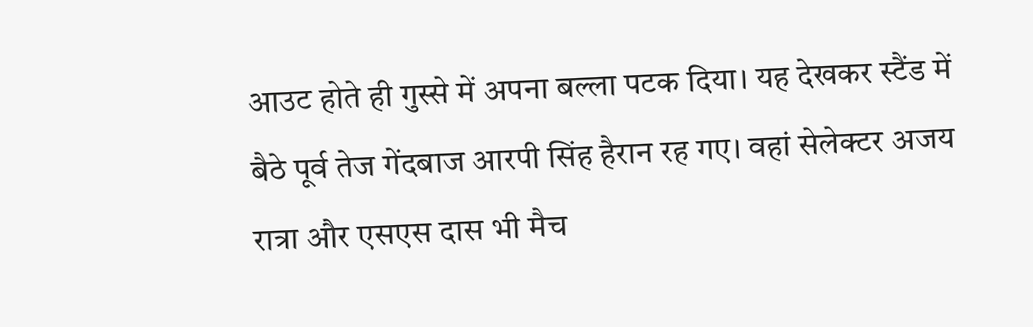आउट होते ही गुस्से में अपना बल्ला पटक दिया। यह देखकर स्टैंड में बैठे पूर्व तेज गेंदबाज आरपी सिंह हैरान रह गए। वहां सेलेक्टर अजय रात्रा और एसएस दास भी मैच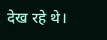देख रहे थे।